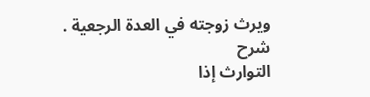ويرث زوجته في العدة الرجعية .
شرح
التوارث إذا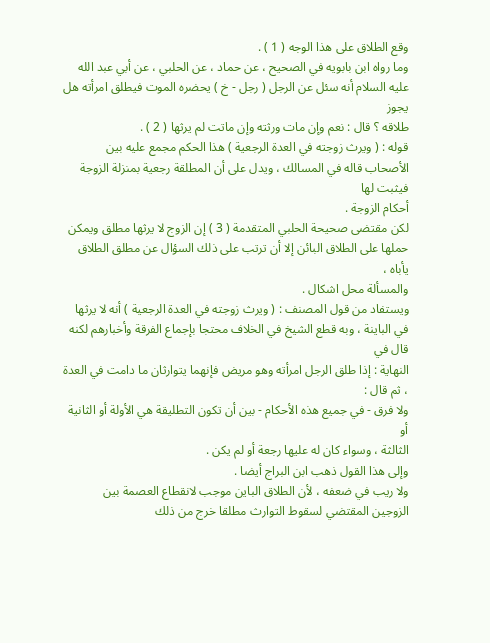وقع الطلاق على هذا الوجه ( 1 ) .
وما رواه ابن بابويه في الصحيح ، عن حماد ، عن الحلبي ، عن أبي عبد الله
عليه السلام أنه سئل عن الرجل ( رجل - خ ) يحضره الموت فيطلق امرأته هل يجوز
طلاقه ؟ قال : نعم وإن مات ورثته وإن ماتت لم يرثها ( 2 ) .
قوله : ( ويرث زوجته في العدة الرجعية ) هذا الحكم مجمع عليه بين
الأصحاب قاله في المسالك ، ويدل على أن المطلقة رجعية بمنزلة الزوجة فيثبت لها
أحكام الزوجة .
لكن مقتضى صحيحة الحلبي المتقدمة ( 3 ) إن الزوج لا يرثها مطلق ويمكن
حملها على الطلاق البائن إلا أن ترتب على ذلك السؤال عن مطلق الطلاق يأباه ،
والمسألة محل اشكال .
ويستفاد من قول المصنف : ( ويرث زوجته في العدة الرجعية ) أنه لا يرثها
في الباينة ، وبه قطع الشيخ في الخلاف محتجا بإجماع الفرقة وأخبارهم لكنه قال في
النهاية : إذا طلق الرجل امرأته وهو مريض فإنهما يتوارثان ما دامت في العدة ، ثم قال :
ولا فرق - في جميع هذه الأحكام - بين أن تكون التطليقة هي الأولة أو الثانية أو
الثالثة ، وسواء كان له عليها رجعة أو لم يكن .
وإلى هذا القول ذهب ابن البراج أيضا .
ولا ريب في ضعفه ، لأن الطلاق الباين موجب لانقطاع العصمة بين
الزوجين المقتضي لسقوط التوارث مطلقا خرج من ذلك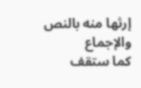إرثها منه بالنص والإجماع
كما ستقف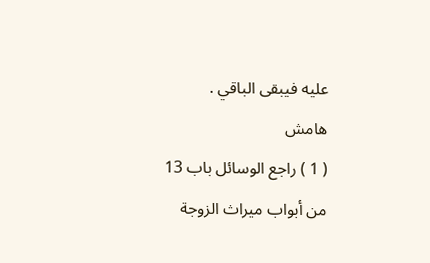عليه فيبقى الباقي .
هامش
( 1 ) راجع الوسائل باب 13 من أبواب ميراث الزوجة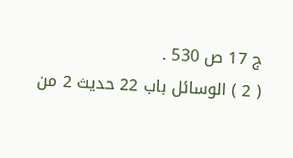ج 17 ص 530 .
( 2 ) الوسائل باب 22 حديث 2 من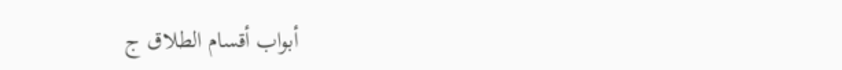أبواب أقسام الطلاق ج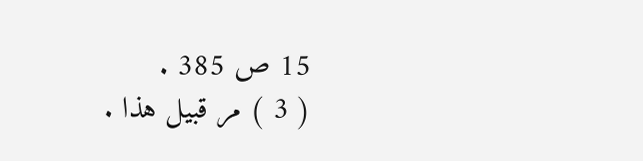15 ص 385 .
( 3 ) مر قبيل هذا .